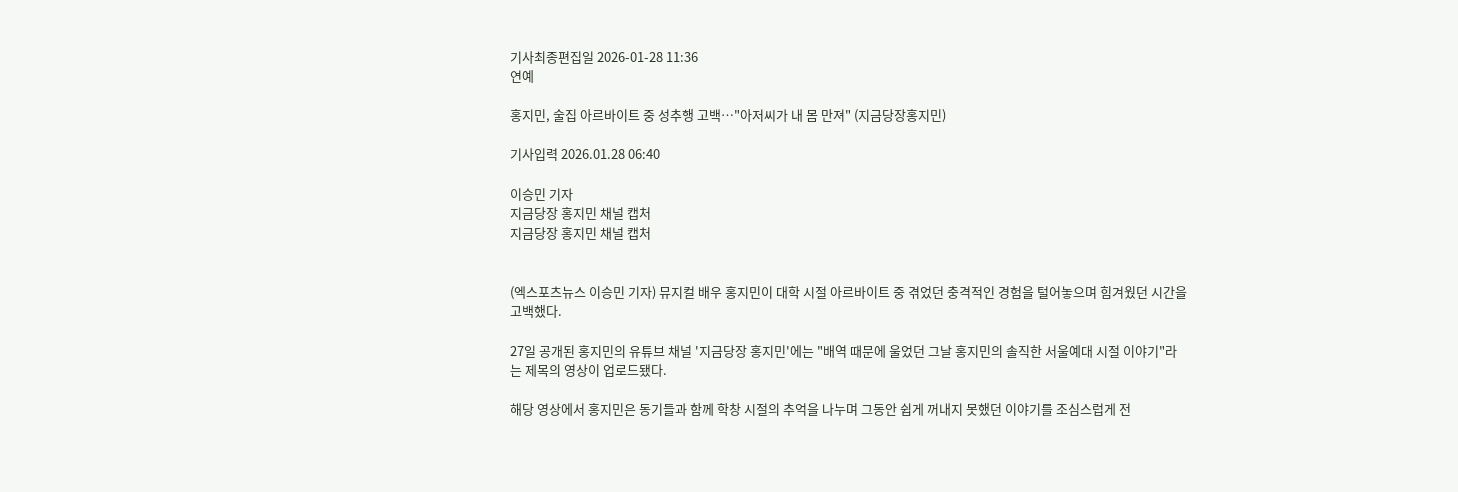기사최종편집일 2026-01-28 11:36
연예

홍지민, 술집 아르바이트 중 성추행 고백…"아저씨가 내 몸 만져" (지금당장홍지민)

기사입력 2026.01.28 06:40

이승민 기자
지금당장 홍지민 채널 캡처
지금당장 홍지민 채널 캡처


(엑스포츠뉴스 이승민 기자) 뮤지컬 배우 홍지민이 대학 시절 아르바이트 중 겪었던 충격적인 경험을 털어놓으며 힘겨웠던 시간을 고백했다.

27일 공개된 홍지민의 유튜브 채널 '지금당장 홍지민'에는 "배역 때문에 울었던 그날 홍지민의 솔직한 서울예대 시절 이야기"라는 제목의 영상이 업로드됐다.

해당 영상에서 홍지민은 동기들과 함께 학창 시절의 추억을 나누며 그동안 쉽게 꺼내지 못했던 이야기를 조심스럽게 전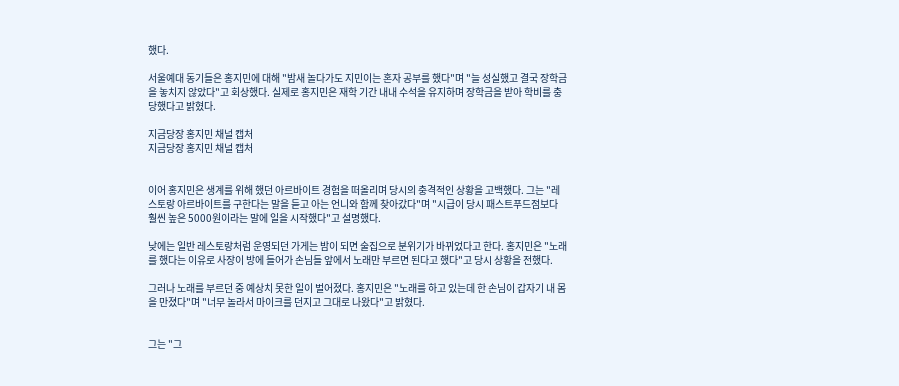했다.

서울예대 동기들은 홍지민에 대해 "밤새 놀다가도 지민이는 혼자 공부를 했다"며 "늘 성실했고 결국 장학금을 놓치지 않았다"고 회상했다. 실제로 홍지민은 재학 기간 내내 수석을 유지하며 장학금을 받아 학비를 충당했다고 밝혔다.

지금당장 홍지민 채널 캡처
지금당장 홍지민 채널 캡처


이어 홍지민은 생계를 위해 했던 아르바이트 경험을 떠올리며 당시의 충격적인 상황을 고백했다. 그는 "레스토랑 아르바이트를 구한다는 말을 듣고 아는 언니와 함께 찾아갔다"며 "시급이 당시 패스트푸드점보다 훨씬 높은 5000원이라는 말에 일을 시작했다"고 설명했다.

낮에는 일반 레스토랑처럼 운영되던 가게는 밤이 되면 술집으로 분위기가 바뀌었다고 한다. 홍지민은 "노래를 했다는 이유로 사장이 방에 들어가 손님들 앞에서 노래만 부르면 된다고 했다"고 당시 상황을 전했다.

그러나 노래를 부르던 중 예상치 못한 일이 벌어졌다. 홍지민은 "노래를 하고 있는데 한 손님이 갑자기 내 몸을 만졌다"며 "너무 놀라서 마이크를 던지고 그대로 나왔다"고 밝혔다.


그는 "그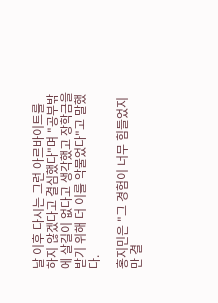날 이후 다시는 그런 아르바이트를 하지 않겠다고 결심했다"며 "공부밖에 살길이 없다고 생각했고 장학금을 받기 위해 더 이를 악물었다"고 말했다.

홍지민은 "그 경험이 너무 힘들었지만 결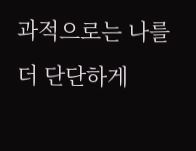과적으로는 나를 더 단단하게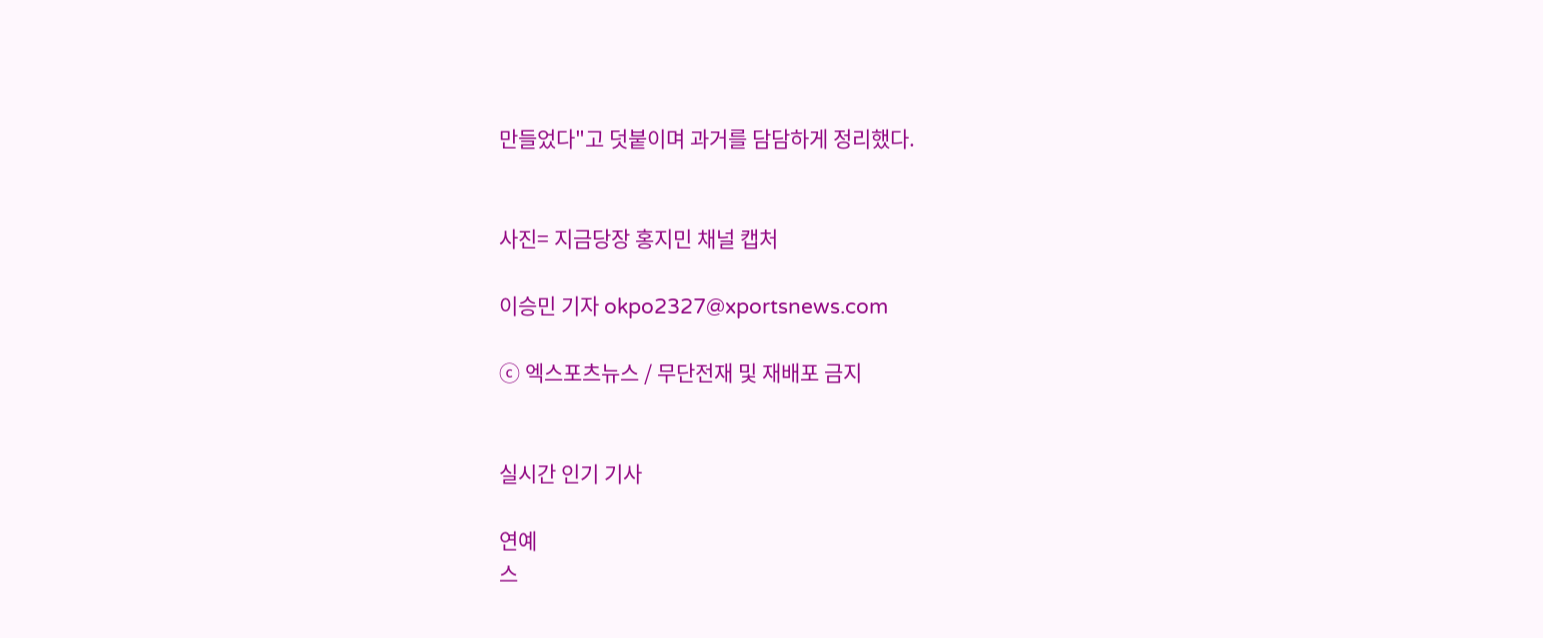만들었다"고 덧붙이며 과거를 담담하게 정리했다.


사진= 지금당장 홍지민 채널 캡처

이승민 기자 okpo2327@xportsnews.com

ⓒ 엑스포츠뉴스 / 무단전재 및 재배포 금지


실시간 인기 기사

연예
스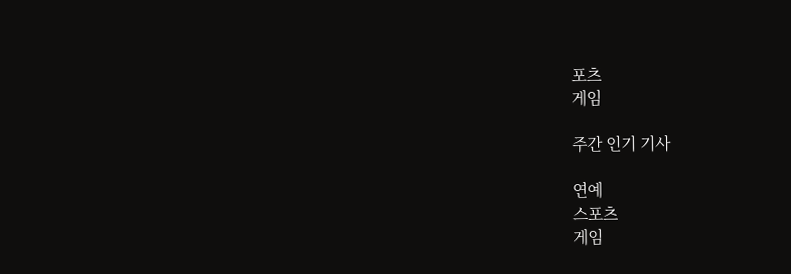포츠
게임

주간 인기 기사

연예
스포츠
게임